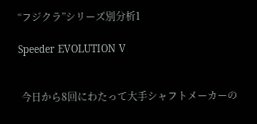“フジクラ”シリーズ別分析1

Speeder EVOLUTION V


 今日から8回にわたって大手シャフトメーカーの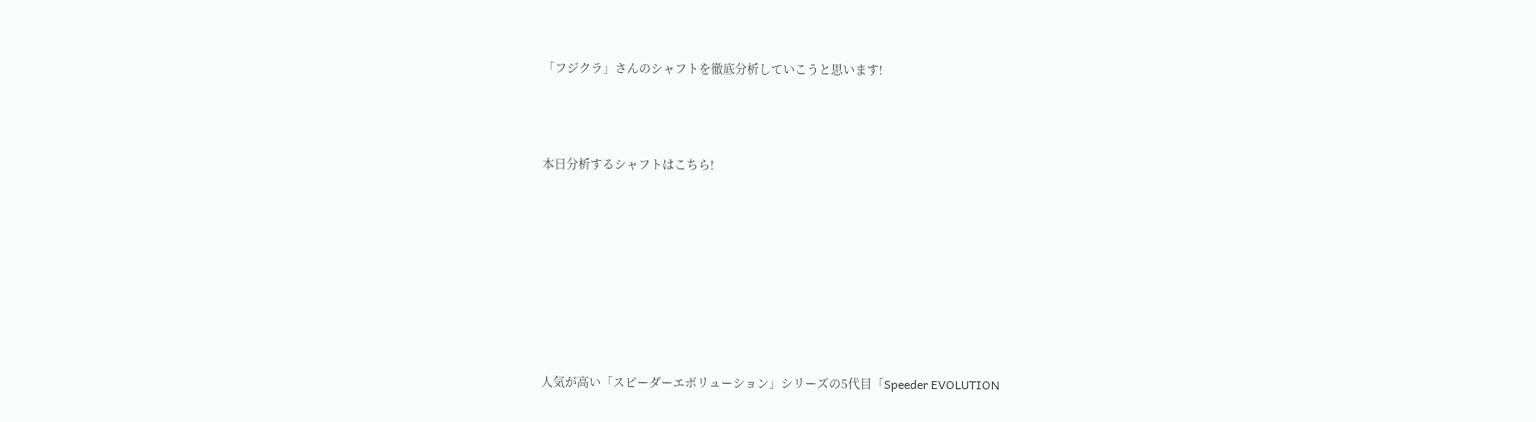「フジクラ」さんのシャフトを徹底分析していこうと思います!



本日分析するシャフトはこちら!








人気が高い「スピーダーエボリューション」シリーズの5代目「Speeder EVOLUTION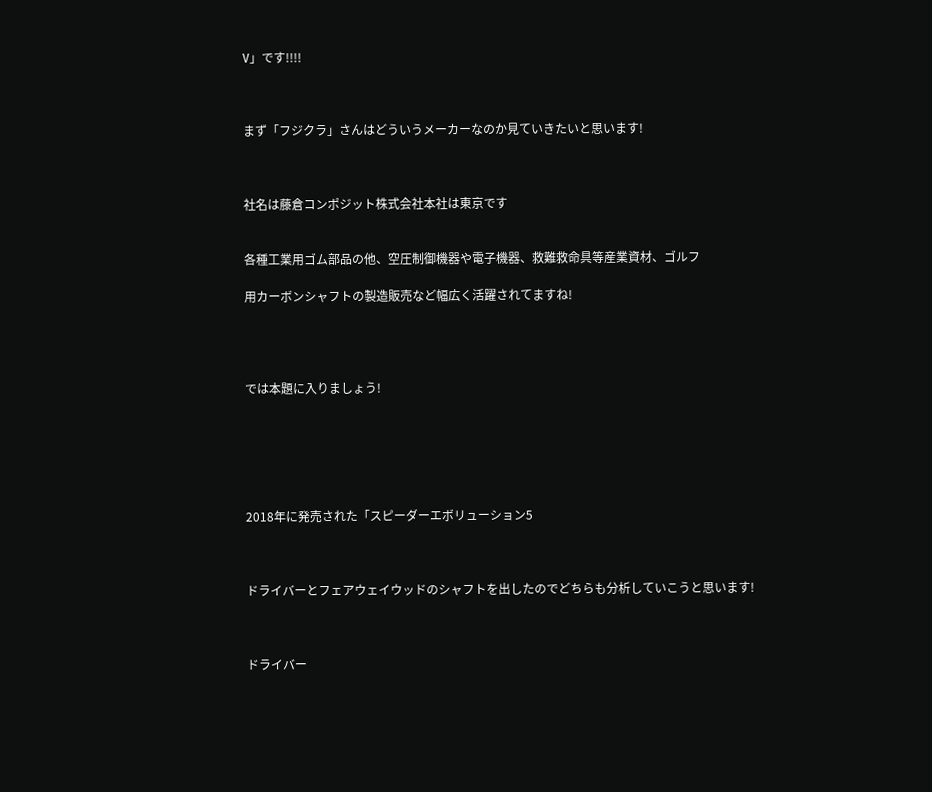V」です!!!!



まず「フジクラ」さんはどういうメーカーなのか見ていきたいと思います!



社名は藤倉コンポジット株式会社本社は東京です


各種工業用ゴム部品の他、空圧制御機器や電子機器、救難救命具等産業資材、ゴルフ

用カーボンシャフトの製造販売など幅広く活躍されてますね!




では本題に入りましょう!






2018年に発売された「スピーダーエボリューション5



ドライバーとフェアウェイウッドのシャフトを出したのでどちらも分析していこうと思います!



ドライバー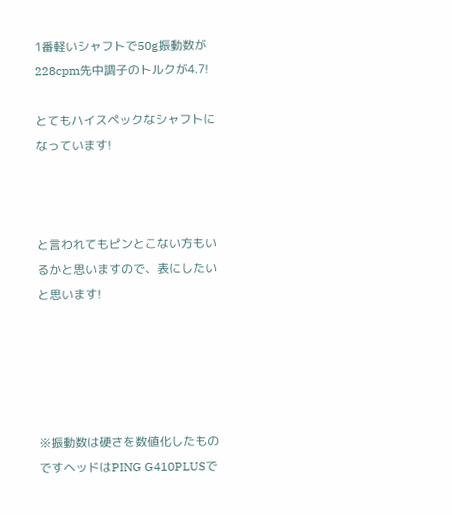1番軽いシャフトで50g振動数が228cpm先中調子のトルクが4.7!

とてもハイスペックなシャフトになっています!



と言われてもピンとこない方もいるかと思いますので、表にしたいと思います!





※振動数は硬さを数値化したものですヘッドはPING G410PLUSで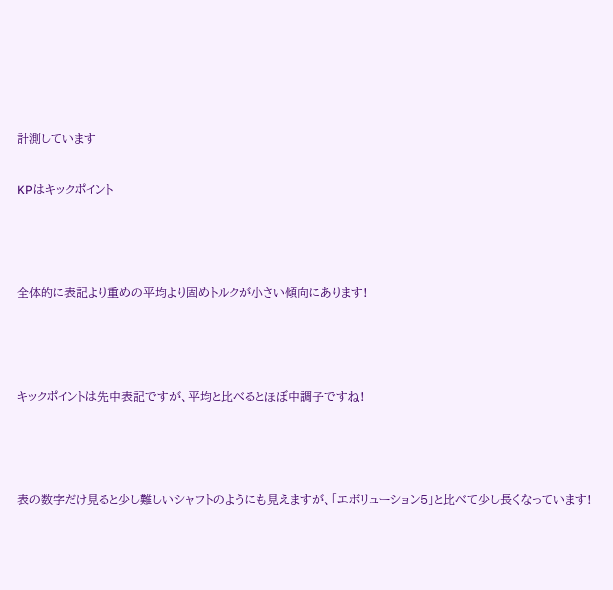計測しています

KPはキックポイント



全体的に表記より重めの平均より固めトルクが小さい傾向にあります!



キックポイントは先中表記ですが、平均と比べるとほぼ中調子ですね!



表の数字だけ見ると少し難しいシャフトのようにも見えますが、「エボリューション5」と比べて少し長くなっています!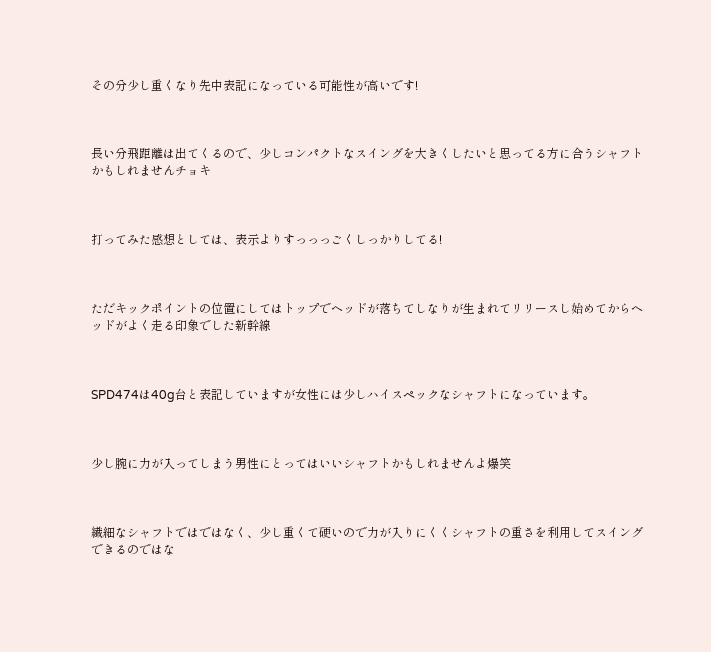その分少し重くなり先中表記になっている可能性が高いです!



長い分飛距離は出てくるので、少しコンパクトなスイングを大きくしたいと思ってる方に合うシャフトかもしれませんチョキ



打ってみた感想としては、表示よりすっっっごくしっかりしてる!



ただキックポイントの位置にしてはトップでヘッドが落ちてしなりが生まれてリリースし始めてからヘッドがよく走る印象でした新幹線



SPD474は40g台と表記していますが女性には少しハイスペックなシャフトになっています。



少し腕に力が入ってしまう男性にとってはいいシャフトかもしれませんよ爆笑



繊細なシャフトではではなく、少し重くて硬いので力が入りにくくシャフトの重さを利用してスイングできるのではな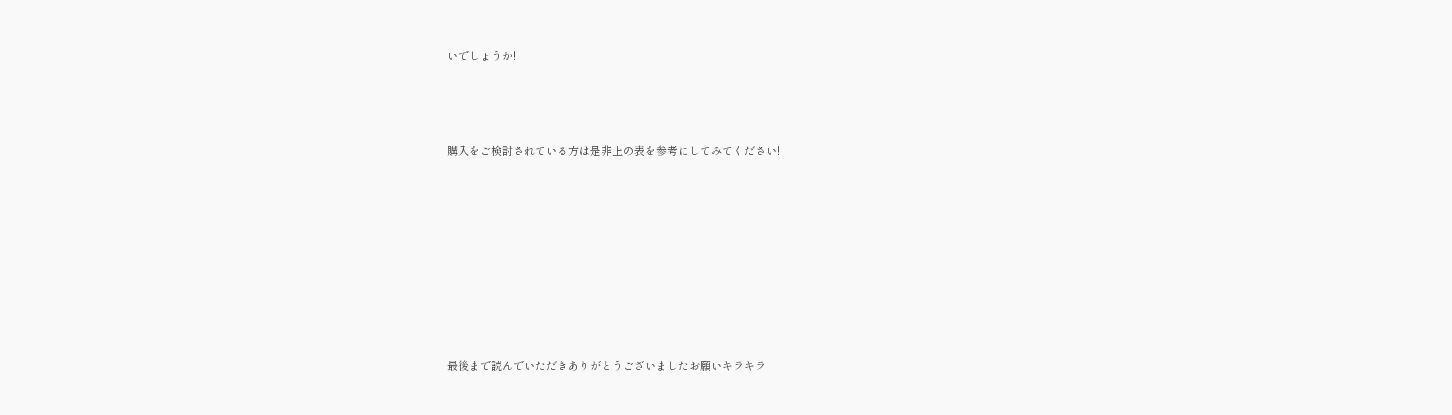いでしょうか!



購入をご検討されている方は是非上の表を参考にしてみてください!








最後まで読んでいただきありがとうございましたお願いキラキラ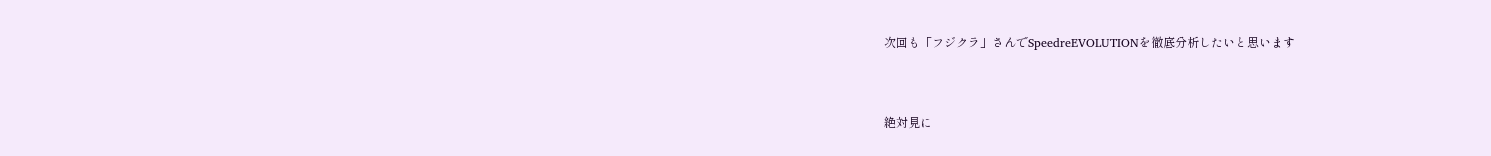次回も「フジクラ」さんでSpeedreEVOLUTIONを徹底分析したいと思います


絶対見に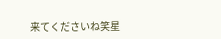来てくださいね笑星